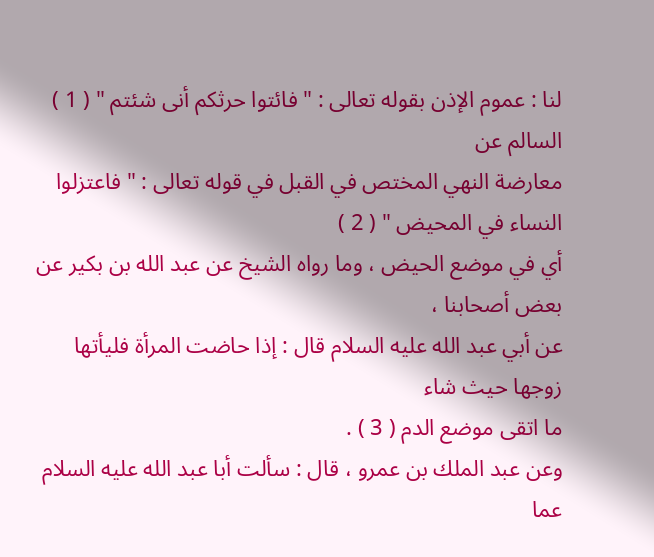لنا : عموم الإذن بقوله تعالى : " فائتوا حرثكم أنى شئتم " ( 1 ) السالم عن
معارضة النهي المختص في القبل في قوله تعالى : " فاعتزلوا النساء في المحيض " ( 2 )
أي في موضع الحيض ، وما رواه الشيخ عن عبد الله بن بكير عن بعض أصحابنا ،
عن أبي عبد الله عليه السلام قال : إذا حاضت المرأة فليأتها زوجها حيث شاء
ما اتقى موضع الدم ( 3 ) .
وعن عبد الملك بن عمرو ، قال : سألت أبا عبد الله عليه السلام عما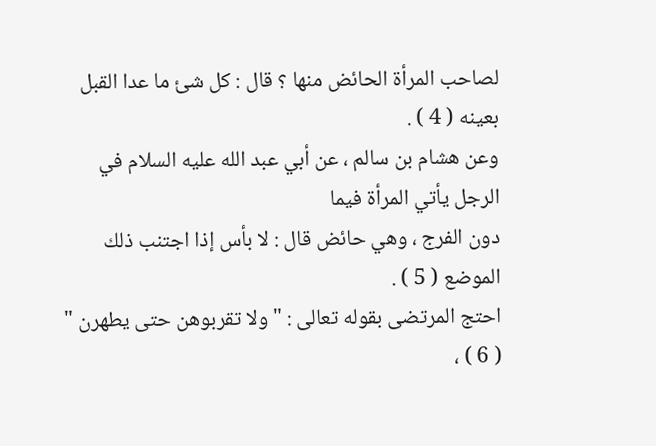لصاحب المرأة الحائض منها ؟ قال : كل شئ ما عدا القبل بعينه ( 4 ) .
وعن هشام بن سالم ، عن أبي عبد الله عليه السلام في الرجل يأتي المرأة فيما
دون الفرج ، وهي حائض قال : لا بأس إذا اجتنب ذلك الموضع ( 5 ) .
احتج المرتضى بقوله تعالى : " ولا تقربوهن حتى يطهرن " ( 6 ) ،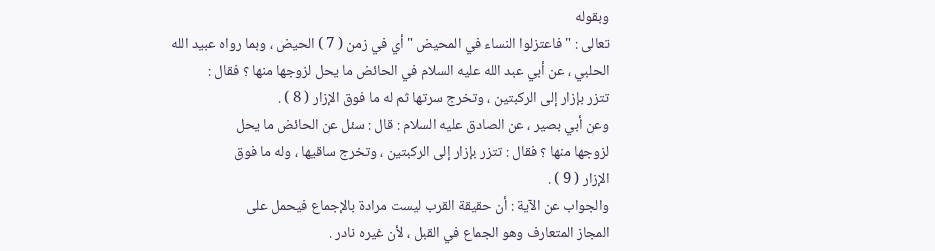وبقوله
تعالى : " فاعتزلوا النساء في المحيض " أي في زمن ( 7 ) الحيض ، وبما رواه عبيد الله
الحلبي ، عن أبي عبد الله عليه السلام في الحائض ما يحل لزوجها منها ؟ فقال :
تتزر بإزار إلى الركبتين ، وتخرج سرتها ثم له ما فوق الإزار ( 8 ) .
وعن أبي بصير ، عن الصادق عليه السلام : قال : سئل عن الحائض ما يحل
لزوجها منها ؟ فقال : تتزر بإزار إلى الركبتين ، وتخرج ساقيها ، وله ما فوق
الإزار ( 9 ) .
والجواب عن الآية : أن حقيقة القرب ليست مرادة بالإجماع فيحمل على
المجاز المتعارف وهو الجماع في القبل ، لأن غيره نادر .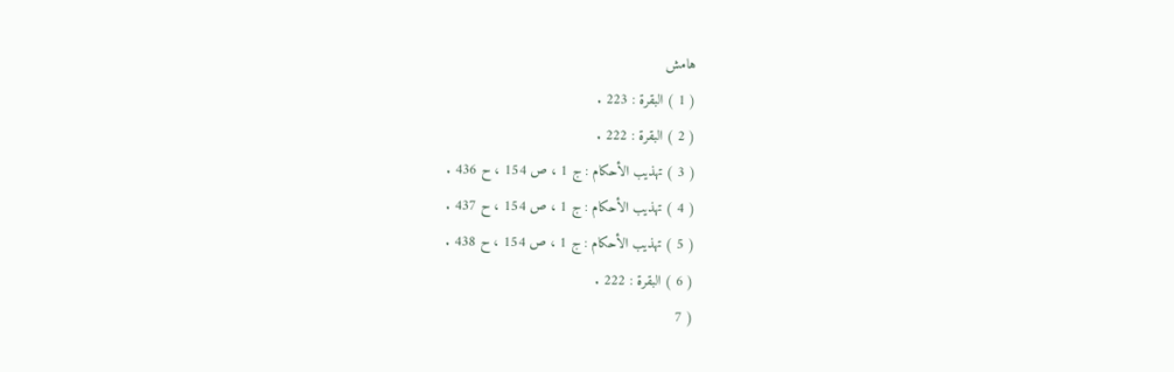هامش
( 1 ) البقرة : 223 .
( 2 ) البقرة : 222 .
( 3 ) تهذيب الأحكام : ج 1 ، ص 154 ، ح 436 .
( 4 ) تهذيب الأحكام : ج 1 ، ص 154 ، ح 437 .
( 5 ) تهذيب الأحكام : ج 1 ، ص 154 ، ح 438 .
( 6 ) البقرة : 222 .
( 7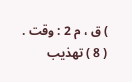) ق ، م 2 : وقت .
( 8 ) تهذيب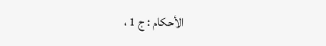الأحكام : ج 1 ،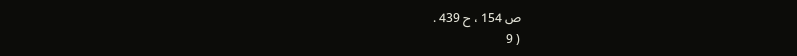ص 154 ، ح 439 .
( 9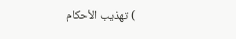) تهذيب الأحكام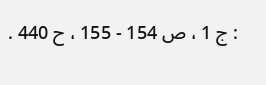: ج 1 ، ص 154 - 155 ، ح 440 .